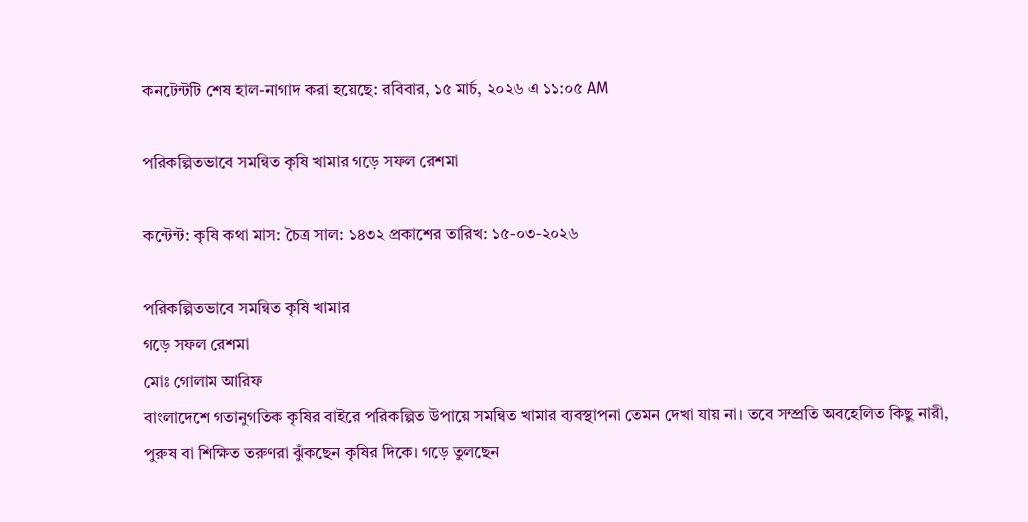কনটেন্টটি শেষ হাল-নাগাদ করা হয়েছে: রবিবার, ১৫ মার্চ, ২০২৬ এ ১১:০৫ AM

পরিকল্পিতভাবে সমন্বিত কৃষি খামার গড়ে সফল রেশমা

কন্টেন্ট: কৃষি কথা মাস: চৈত্র সাল: ১৪৩২ প্রকাশের তারিখ: ১৫-০৩-২০২৬

পরিকল্পিতভাবে সমন্বিত কৃষি খামার
গড়ে সফল রেশমা
মোঃ গোলাম আরিফ
বাংলাদেশে গতানুগতিক কৃষির বাইরে পরিকল্পিত উপায়ে সমন্বিত খামার ব্যবস্থাপনা তেমন দেখা যায় না। তবে সম্প্রতি অবহেলিত কিছু নারী, পুরুষ বা শিক্ষিত তরুণরা ঝুঁকছেন কৃষির দিকে। গড়ে তুলছেন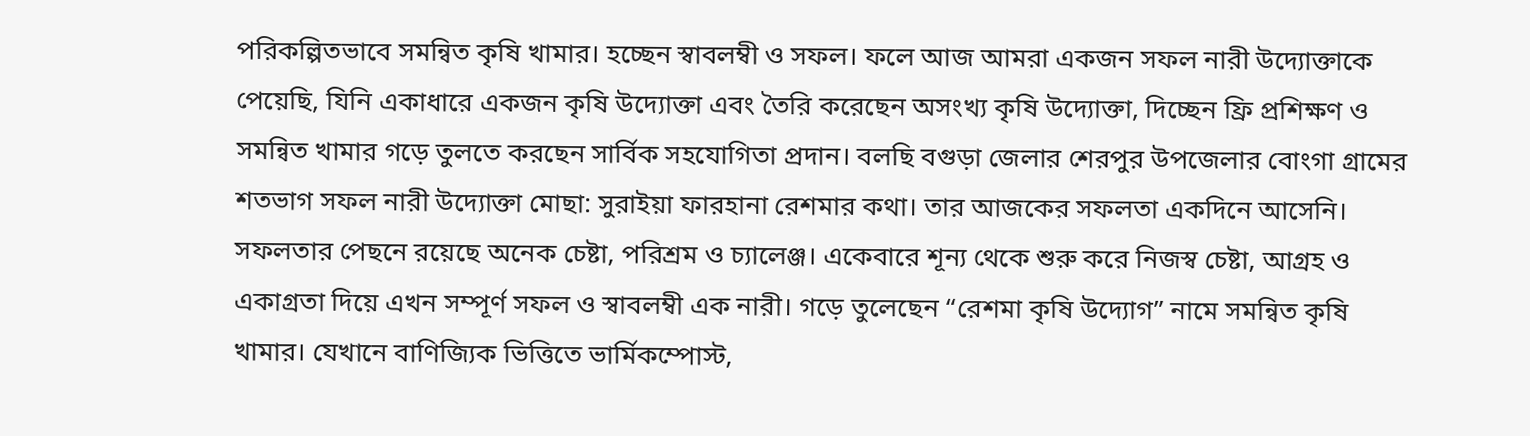পরিকল্পিতভাবে সমন্বিত কৃষি খামার। হচ্ছেন স্বাবলম্বী ও সফল। ফলে আজ আমরা একজন সফল নারী উদ্যোক্তাকে পেয়েছি, যিনি একাধারে একজন কৃষি উদ্যোক্তা এবং তৈরি করেছেন অসংখ্য কৃষি উদ্যোক্তা, দিচ্ছেন ফ্রি প্রশিক্ষণ ও সমন্বিত খামার গড়ে তুলতে করছেন সার্বিক সহযোগিতা প্রদান। বলছি বগুড়া জেলার শেরপুর উপজেলার বোংগা গ্রামের শতভাগ সফল নারী উদ্যোক্তা মোছা: সুরাইয়া ফারহানা রেশমার কথা। তার আজকের সফলতা একদিনে আসেনি। সফলতার পেছনে রয়েছে অনেক চেষ্টা, পরিশ্রম ও চ্যালেঞ্জ। একেবারে শূন্য থেকে শুরু করে নিজস্ব চেষ্টা, আগ্রহ ও একাগ্রতা দিয়ে এখন সম্পূর্ণ সফল ও স্বাবলম্বী এক নারী। গড়ে তুলেছেন “রেশমা কৃষি উদ্যোগ” নামে সমন্বিত কৃষি খামার। যেখানে বাণিজ্যিক ভিত্তিতে ভার্মিকম্পোস্ট,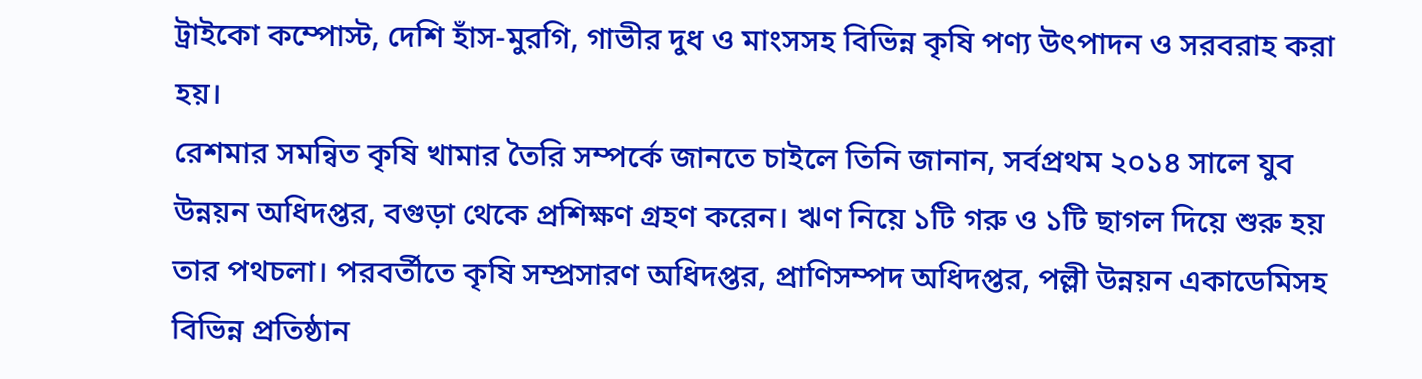ট্রাইকো কম্পোস্ট, দেশি হাঁস-মুরগি, গাভীর দুধ ও মাংসসহ বিভিন্ন কৃষি পণ্য উৎপাদন ও সরবরাহ করা হয়।
রেশমার সমন্বিত কৃষি খামার তৈরি সম্পর্কে জানতে চাইলে তিনি জানান, সর্বপ্রথম ২০১৪ সালে যুব উন্নয়ন অধিদপ্তর, বগুড়া থেকে প্রশিক্ষণ গ্রহণ করেন। ঋণ নিয়ে ১টি গরু ও ১টি ছাগল দিয়ে শুরু হয় তার পথচলা। পরবর্তীতে কৃষি সম্প্রসারণ অধিদপ্তর, প্রাণিসম্পদ অধিদপ্তর, পল্লী উন্নয়ন একাডেমিসহ বিভিন্ন প্রতিষ্ঠান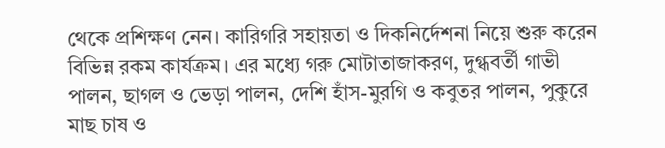থেকে প্রশিক্ষণ নেন। কারিগরি সহায়তা ও দিকনির্দেশনা নিয়ে শুরু করেন বিভিন্ন রকম কার্যক্রম। এর মধ্যে গরু মোটাতাজাকরণ, দুগ্ধবর্তী গাভী পালন, ছাগল ও ভেড়া পালন, দেশি হাঁস-মুরগি ও কবুতর পালন, পুকুরে মাছ চাষ ও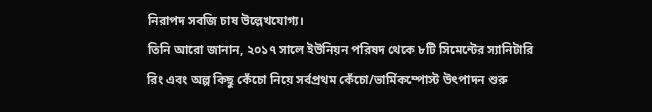নিরাপদ সবজি চাষ উল্লেখযোগ্য।
তিনি আরো জানান, ২০১৭ সালে ইউনিয়ন পরিষদ থেকে ৮টি সিমেন্টের স্যানিটারি রিং এবং অল্প কিছু কেঁচো নিয়ে সর্বপ্রথম কেঁচো/ভার্মিকম্পোস্ট উৎপাদন শুরু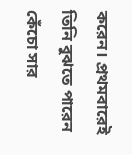করেন। প্রথমবারেই তিনি বুঝতে পারেন কেঁচো সার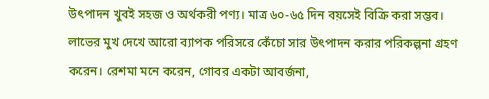উৎপাদন খুবই সহজ ও অর্থকরী পণ্য। মাত্র ৬০-৬৫ দিন বয়সেই বিক্রি করা সম্ভব। লাভের মুখ দেখে আরো ব্যাপক পরিসরে কেঁচো সার উৎপাদন করার পরিকল্পনা গ্রহণ করেন। রেশমা মনে করেন, গোবর একটা আবর্জনা,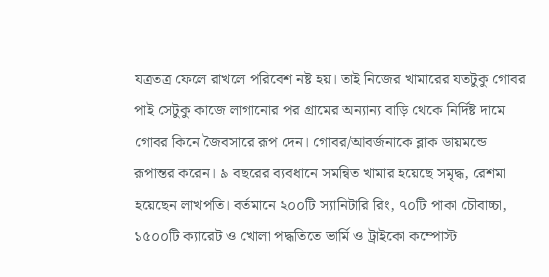যত্রতত্র ফেলে রাখলে পরিবেশ নষ্ট হয়। তাই নিজের খামারের যতটুকু গোবর পাই সেটুকু কাজে লাগানোর পর গ্রামের অন্যান্য বাড়ি থেকে নির্দিষ্ট দামে গোবর কিনে জৈবসারে রূপ দেন। গোবর/আবর্জনাকে ব্লাক ডায়মন্ডে রূপান্তর করেন। ৯ বছরের ব্যবধানে সমন্বিত খামার হয়েছে সমৃদ্ধ, রেশমা হয়েছেন লাখপতি। বর্তমানে ২০০টি স্যানিটারি রিং, ৭০টি পাকা চৌবাচ্চা, ১৫০০টি ক্যারেট ও খোলা পদ্ধতিতে ভার্মি ও ট্রাইকো কম্পোস্ট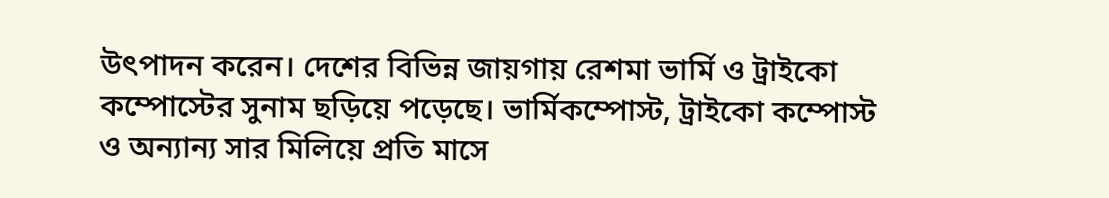উৎপাদন করেন। দেশের বিভিন্ন জায়গায় রেশমা ভার্মি ও ট্রাইকো কম্পোস্টের সুনাম ছড়িয়ে পড়েছে। ভার্মিকম্পোস্ট, ট্রাইকো কম্পোস্ট ও অন্যান্য সার মিলিয়ে প্রতি মাসে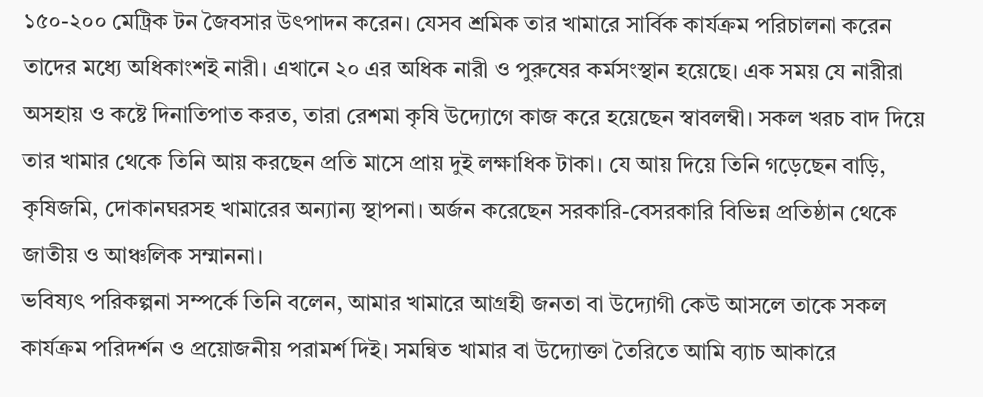১৫০-২০০ মেট্রিক টন জৈবসার উৎপাদন করেন। যেসব শ্রমিক তার খামারে সার্বিক কার্যক্রম পরিচালনা করেন তাদের মধ্যে অধিকাংশই নারী। এখানে ২০ এর অধিক নারী ও পুরুষের কর্মসংস্থান হয়েছে। এক সময় যে নারীরা অসহায় ও কষ্টে দিনাতিপাত করত, তারা রেশমা কৃষি উদ্যোগে কাজ করে হয়েছেন স্বাবলম্বী। সকল খরচ বাদ দিয়ে তার খামার থেকে তিনি আয় করছেন প্রতি মাসে প্রায় দুই লক্ষাধিক টাকা। যে আয় দিয়ে তিনি গড়েছেন বাড়ি, কৃষিজমি, দোকানঘরসহ খামারের অন্যান্য স্থাপনা। অর্জন করেছেন সরকারি-বেসরকারি বিভিন্ন প্রতিষ্ঠান থেকে জাতীয় ও আঞ্চলিক সম্মাননা।
ভবিষ্যৎ পরিকল্পনা সম্পর্কে তিনি বলেন, আমার খামারে আগ্রহী জনতা বা উদ্যোগী কেউ আসলে তাকে সকল কার্যক্রম পরিদর্শন ও প্রয়োজনীয় পরামর্শ দিই। সমন্বিত খামার বা উদ্যোক্তা তৈরিতে আমি ব্যাচ আকারে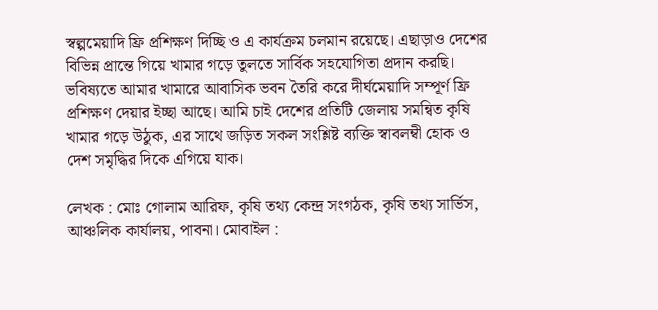স্বল্পমেয়াদি ফ্রি প্রশিক্ষণ দিচ্ছি ও এ কার্যক্রম চলমান রয়েছে। এছাড়াও দেশের বিভিন্ন প্রান্তে গিয়ে খামার গড়ে তুলতে সার্বিক সহযোগিতা প্রদান করছি। ভবিষ্যতে আমার খামারে আবাসিক ভবন তৈরি করে দীর্ঘমেয়াদি সম্পূর্ণ ফ্রি প্রশিক্ষণ দেয়ার ইচ্ছা আছে। আমি চাই দেশের প্রতিটি জেলায় সমন্বিত কৃষি খামার গড়ে উঠুক, এর সাথে জড়িত সকল সংশ্লিষ্ট ব্যক্তি স্বাবলম্বী হোক ও দেশ সমৃদ্ধির দিকে এগিয়ে যাক।

লেখক : মোঃ গোলাম আরিফ, কৃষি তথ্য কেন্দ্র সংগঠক, কৃষি তথ্য সার্ভিস, আঞ্চলিক কার্যালয়, পাবনা। মোবাইল :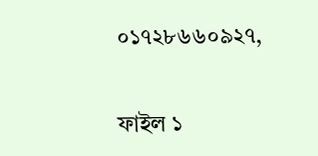০১৭২৮৬৬০৯২৭,

ফাইল ১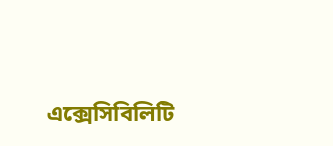এক্সেসিবিলিটি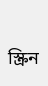স্ক্রিন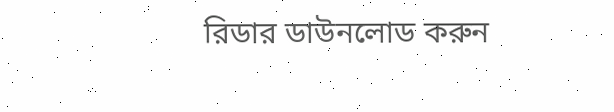রিডার ডাউনলোড করুন